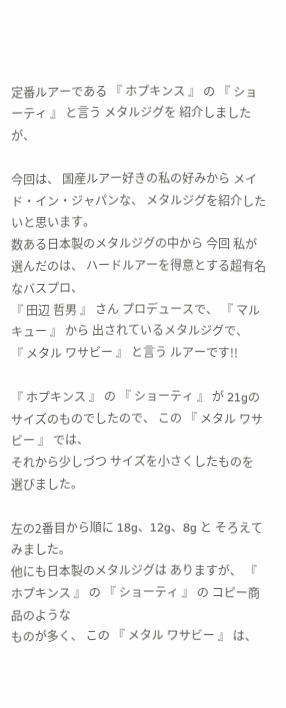定番ルアーである 『 ホプキンス 』 の 『 ショーティ 』 と言う メタルジグを 紹介しましたが、

今回は、 国産ルアー好きの私の好みから メイド・イン・ジャパンな、 メタルジグを紹介したいと思います。
数ある日本製のメタルジグの中から 今回 私が選んだのは、 ハードルアーを得意とする超有名なバスプロ、
『 田辺 哲男 』 さん プロデュースで、 『 マルキュー 』 から 出されているメタルジグで、
『 メタル ワサビー 』 と言う ルアーです!!

『 ホプキンス 』 の 『 ショーティ 』 が 21gのサイズのものでしたので、 この 『 メタル ワサビー 』 では、
それから少しづつ サイズを小さくしたものを 選びました。

左の2番目から順に 18g、12g、8g と そろえてみました。
他にも日本製のメタルジグは ありますが、 『 ホプキンス 』 の 『 ショーティ 』 の コピー商品のような
ものが多く、 この 『 メタル ワサビー 』 は、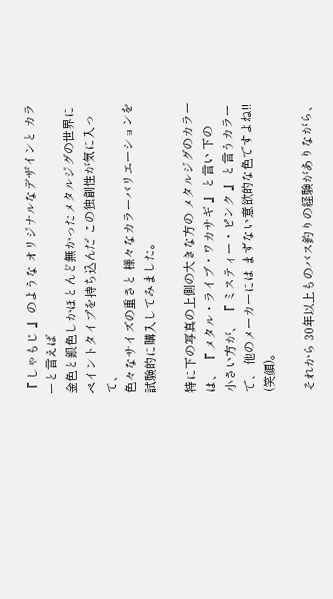『 しゃもじ 』 のような オリジナルなデザインと カラーと言えば
金色と銀色しかほとんど無かったメタルジグの世界に ペイントタイプを持ち込んだ この独創性が気に入って、
色々なサイズの重さと 様々なカラーバリエーションを 試験的に購入してみました。

特に下の写真の上側の大きな方の メタルジグのカラーは、 『 メタル・ライブ・ワカサギ 』 と言い 下の
小さい方が、 『 ミスティー・ピンク 』 と言うカラーで、 他のメーカーには まずない意欲的な色ですよね!!
(笑顔)。

それから 30年以上ものバス釣りの経験がありながら、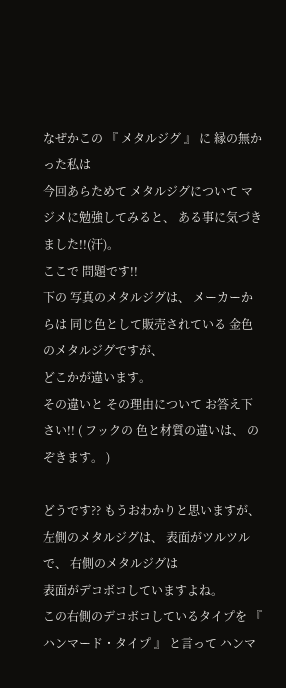なぜかこの 『 メタルジグ 』 に 縁の無かった私は
今回あらためて メタルジグについて マジメに勉強してみると、 ある事に気づきました!!(汗)。
ここで 問題です!!
下の 写真のメタルジグは、 メーカーからは 同じ色として販売されている 金色のメタルジグですが、
どこかが違います。
その違いと その理由について お答え下さい!! ( フックの 色と材質の違いは、 のぞきます。 )

どうです?? もうおわかりと思いますが、 左側のメタルジグは、 表面がツルツルで、 右側のメタルジグは
表面がデコボコしていますよね。
この右側のデコボコしているタイプを 『 ハンマード・タイプ 』 と言って ハンマ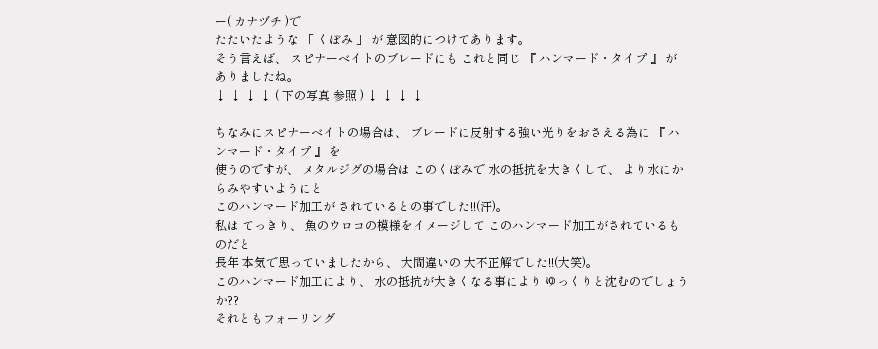ー( カナヅチ )で
たたいたような 「 くぼみ 」 が 意図的につけてあります。
そう言えば、 スピナーベイトのブレードにも これと同じ 『 ハンマード・タイプ 』 が ありましたね。
↓ ↓ ↓ ↓ ( 下の写真 参照 ) ↓ ↓ ↓ ↓

ちなみにスピナーベイトの場合は、 ブレードに反射する強い光りをおさえる為に 『 ハンマード・タイプ 』 を
使うのですが、 メタルジグの場合は このくぼみで 水の抵抗を大きくして、 より水にからみやすいようにと
このハンマード加工が されているとの事でした!!(汗)。
私は てっきり、 魚のウロコの模様をイメージして このハンマード加工がされているものだと
長年 本気で思っていましたから、 大間違いの 大不正解でした!!(大笑)。
このハンマード加工により、 水の抵抗が大きくなる事により ゆっくりと沈むのでしょうか??
それともフォーリング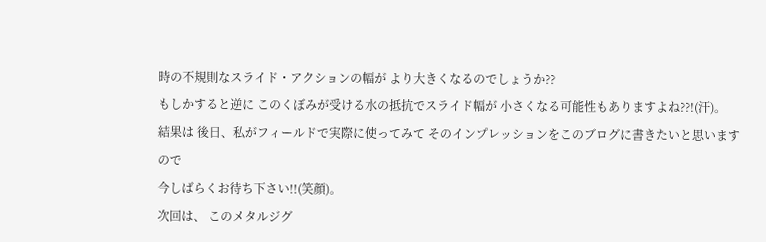時の不規則なスライド・アクションの幅が より大きくなるのでしょうか??
もしかすると逆に このくぼみが受ける水の抵抗でスライド幅が 小さくなる可能性もありますよね??!(汗)。
結果は 後日、私がフィールドで実際に使ってみて そのインプレッションをこのブログに書きたいと思いますので
今しばらくお待ち下さい!!(笑顔)。
次回は、 このメタルジグ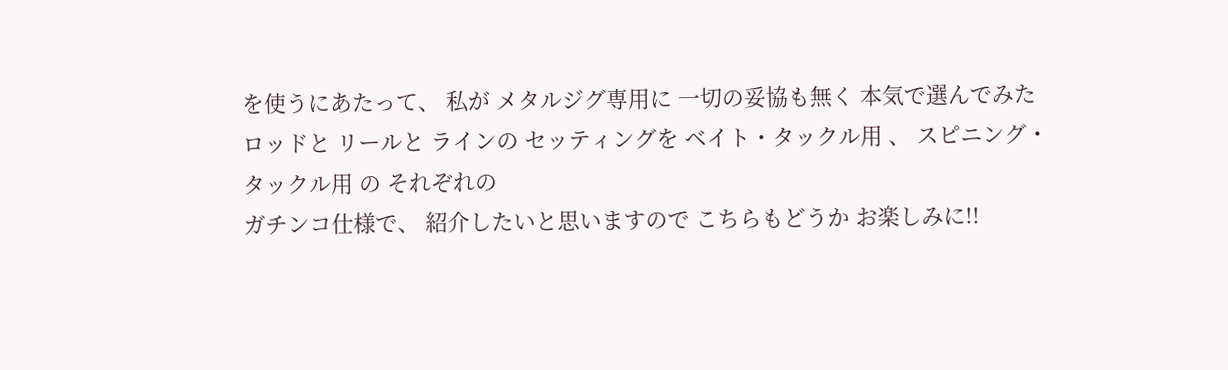を使うにあたって、 私が メタルジグ専用に 一切の妥協も無く 本気で選んでみた
ロッドと リールと ラインの セッティングを ベイト・タックル用 、 スピニング・タックル用 の それぞれの
ガチンコ仕様で、 紹介したいと思いますので こちらもどうか お楽しみに!!